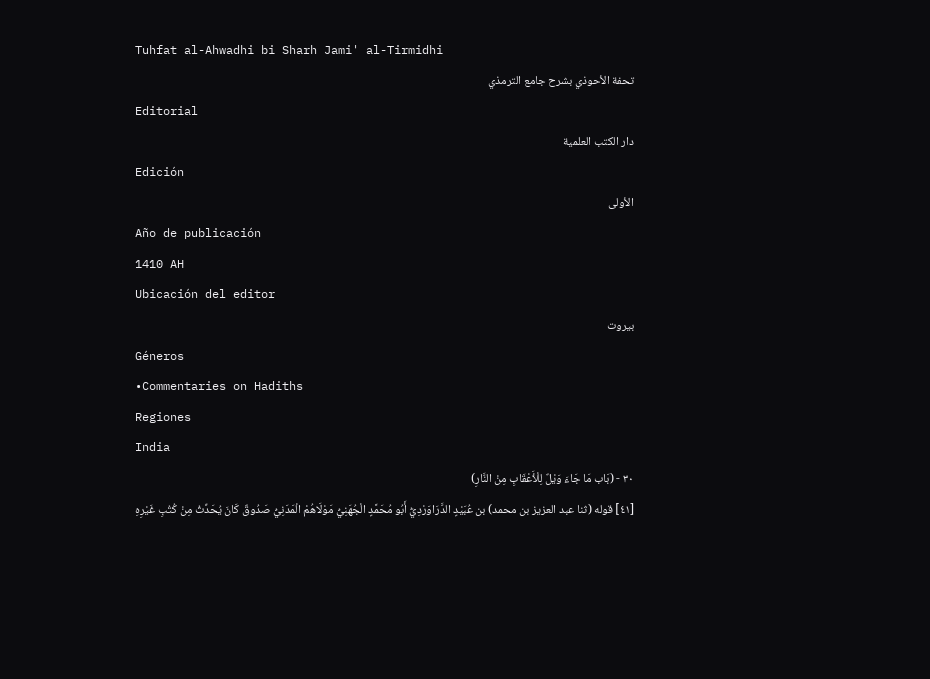Tuhfat al-Ahwadhi bi Sharh Jami' al-Tirmidhi
تحفة الأحوذي بشرح جامع الترمذي
Editorial
دار الكتب العلمية
Edición
الأولى
Año de publicación
1410 AH
Ubicación del editor
بيروت
Géneros
•Commentaries on Hadiths
Regiones
India
٣٠ - (بَاب مَا جَاءَ وَيْلٌ لِلْأَعْقَابِ مِنْ النَّارِ)
[٤١] قوله (ثنا عبد العزيز بن محمد) بن عُبَيْدٍ الدَّرَاوَرْدِيُّ أَبُو مُحَمَّدٍ الْجُهَنِيُّ مَوْلَاهُمْ الْمَدَنِيُّ صَدُوقٌ كَانَ يُحَدِّثُ مِنْ كُتُبِ غَيْرِهِ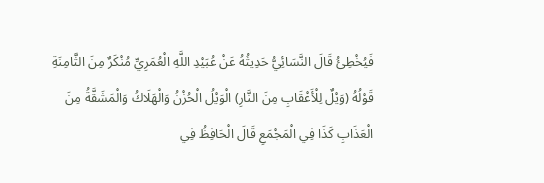فَيُخْطِئُ قَالَ النَّسَائِيُّ حَدِيثُهُ عَنْ عُبَيْدِ اللَّهِ الْعُمَرِيِّ مُنْكَرٌ مِنَ الثَّامِنَةِ
قَوْلُهُ (وَيْلٌ لِلْأَعْقَابِ مِنَ النَّارِ) الْوَيْلُ الْحُزْنُ وَالْهَلَاكُ وَالْمَشَقَّةُ مِنَ الْعَذَابِ كَذَا فِي الْمَجْمَعِ قَالَ الْحَافِظُ فِي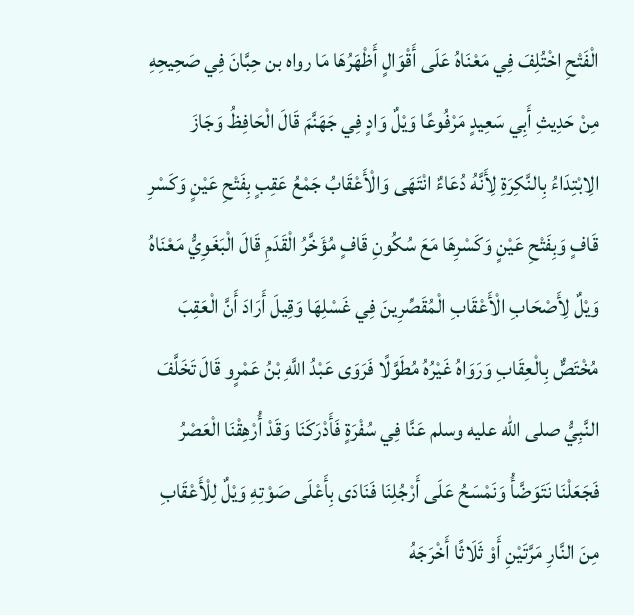الْفَتْحِ اخْتُلِفَ فِي مَعْنَاهُ عَلَى أَقْوَالٍ أَظْهَرُهَا مَا رواه بن حِبَّانَ فِي صَحِيحِهِ مِنْ حَدِيثِ أَبِي سَعِيدٍ مَرْفُوعًا وَيْلٌ وَادٍ فِي جَهَنَّمَ قَالَ الْحَافِظُ وَجَازَ الِابْتِدَاءُ بِالنَّكِرَةِ لِأَنَّهُ دُعَاءٌ انْتَهَى وَالْأَعْقَابُ جَمْعُ عَقِبٍ بِفَتْحِ عَيْنٍ وَكَسْرِ قَافٍ وَبِفَتْحِ عَيْنٍ وَكَسْرِهَا مَعَ سُكُونِ قَافٍ مُؤَخَّرُ الْقَدَمِ قَالَ الْبَغَوِيُّ مَعْنَاهُ وَيْلٌ لِأَصْحَابِ الْأَعْقَابِ الْمُقَصِّرِينَ فِي غَسْلِهَا وَقِيلَ أَرَادَ أَنَّ الْعَقِبَ مُخْتَصٌّ بِالْعِقَابِ وَرَوَاهُ غَيْرُهُ مُطَوَّلًا فَرَوَى عَبْدُ اللَّهِ بْنُ عَمْرٍو قَالَ تَخَلَّفَ النَّبِيُّ صلى الله عليه وسلم عَنَّا فِي سُفْرَةٍ فَأَدْرَكَنَا وَقَدْ أُرْهِقْنَا الْعَصْرُ فَجَعَلْنَا نَتَوَضَّأُ وَنَمْسَحُ عَلَى أَرْجُلِنَا فَنَادَى بِأَعْلَى صَوْتِهِ وَيْلٌ لِلْأَعْقَابِ مِنَ النَّارِ مَرَّتَيْنِ أَوْ ثَلَاثًا أَخْرَجَهُ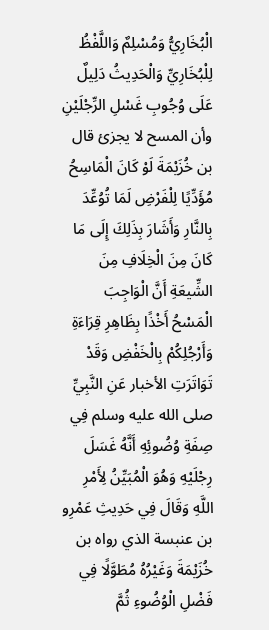الْبُخَارِيُّ وَمُسْلِمٌ وَاللَّفْظُ لِلْبُخَارِيِّ وَالْحَدِيثُ دَلِيلٌ عَلَى وُجُوبِ غَسْلِ الرِّجْلَيْنِ وأن المسح لا يجزئ قال بن خُزَيْمَةَ لَوْ كَانَ الْمَاسِحُ مُؤَدِّيًا لِلْفَرْضِ لَمَا تُوُعِّدَ بِالنَّارِ وَأَشَارَ بِذَلِكَ إِلَى مَا كَانَ مِنَ الْخِلَافِ مِنَ الشِّيعَةِ أَنَّ الْوَاجِبَ الْمَسْحُ أَخْذًا بِظَاهِرِ قِرَاءَةِ وَأَرْجُلِكُمْ بِالْخَفْضِ وَقَدْ تَوَاتَرَتِ الأخبار عَنِ النَّبِيِّ صلى الله عليه وسلم فِي صِفَةِ وُضُوئِهِ أَنَّهُ غَسَلَ رِجْلَيْهِ وَهُوَ الْمُبَيِّنُ لِأَمْرِ اللَّهِ وَقَالَ فِي حَدِيثِ عَمْرِو بن عنبسة الذي رواه بن خُزَيْمَةَ وَغَيْرُهُ مُطَوَّلًا فِي فَضْلِ الْوُضُوءِ ثُمَّ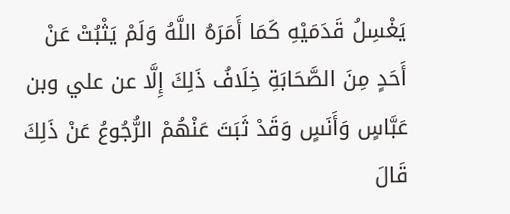يَغْسِلُ قَدَمَيْهِ كَمَا أَمَرَهُ اللَّهُ وَلَمْ يَثْبُتْ عَنْ أَحَدٍ مِنَ الصَّحَابَةِ خِلَافُ ذَلِكَ إِلَّا عن علي وبن عَبَّاسٍ وَأَنَسٍ وَقَدْ ثَبَتَ عَنْهُمْ الرُّجُوعُ عَنْ ذَلِكَ قَالَ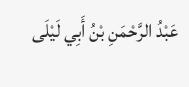عَبْدُ الرَّحْمَنِ بْنُ أَبِي لَيْلَى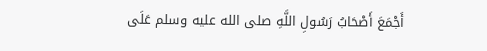أَجْمَعَ أَصْحَابُ رَسُولِ اللَّهِ صلى الله عليه وسلم عَلَى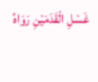غَسْلِ الْقَدَمَيْنِ رَوَاهُ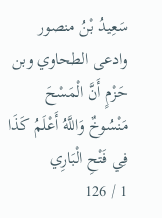سَعِيدُ بْنُ منصور وادعى الطحاوي وبن حَزْمٍ أَنَّ الْمَسْحَ مَنْسُوخٌ وَاللَّهُ أَعْلَمُ كَذَا فِي فَتْحِ الْبَارِي
1 / 126